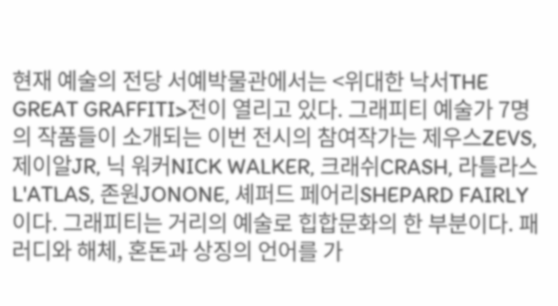현재 예술의 전당 서예박물관에서는 <위대한 낙서THE GREAT GRAFFITI>전이 열리고 있다. 그래피티 예술가 7명의 작품들이 소개되는 이번 전시의 참여작가는 제우스ZEVS, 제이알JR, 닉 워커NICK WALKER, 크래쉬CRASH, 라틀라스L'ATLAS, 존원JONONE, 셰퍼드 페어리SHEPARD FAIRLY 이다. 그래피티는 거리의 예술로 힙합문화의 한 부분이다. 패러디와 해체, 혼돈과 상징의 언어를 가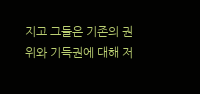지고 그들은 기존의 권위와 기득권에 대해 저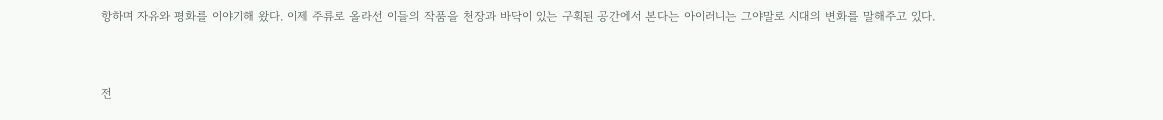항하며 자유와 평화를 이야기해 왔다. 이제 주류로 올라선 이들의 작품을 천장과 바닥이 있는 구획된 공간에서 본다는 아이러니는 그야말로 시대의 변화를 말해주고 있다.


전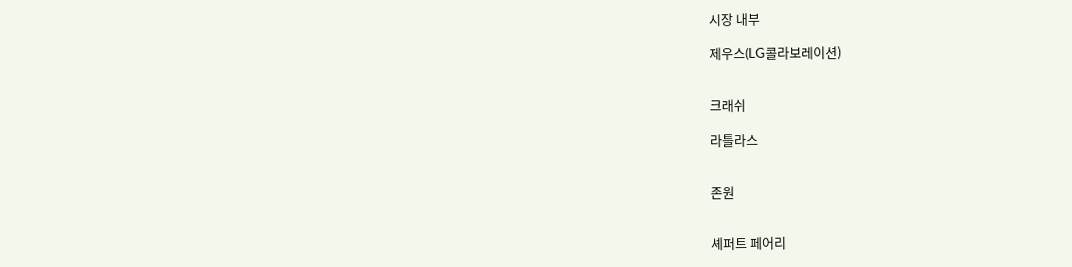시장 내부

제우스(LG콜라보레이션)


크래쉬

라틀라스


존원


셰퍼트 페어리